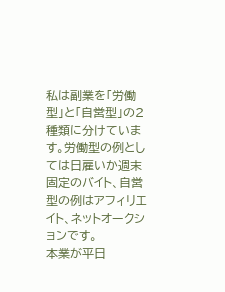私は副業を「労働型」と「自営型」の2種類に分けています。労働型の例としては日雇いか週末固定のバイト、自営型の例はアフィリエイト、ネットオークションです。
本業が平日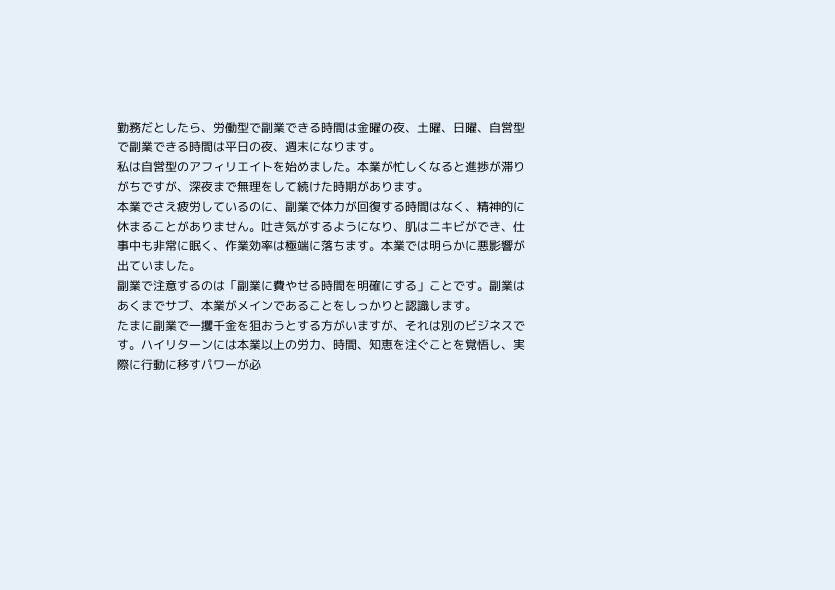勤務だとしたら、労働型で副業できる時間は金曜の夜、土曜、日曜、自営型で副業できる時間は平日の夜、週末になります。
私は自営型のアフィリエイトを始めました。本業が忙しくなると進捗が滞りがちですが、深夜まで無理をして続けた時期があります。
本業でさえ疲労しているのに、副業で体力が回復する時間はなく、精神的に休まることがありません。吐き気がするようになり、肌はニキビができ、仕事中も非常に眠く、作業効率は極端に落ちます。本業では明らかに悪影響が出ていました。
副業で注意するのは「副業に費やせる時間を明確にする」ことです。副業はあくまでサブ、本業がメインであることをしっかりと認識します。
たまに副業で一攫千金を狙おうとする方がいますが、それは別のビジネスです。ハイリターンには本業以上の労力、時間、知恵を注ぐことを覚悟し、実際に行動に移すパワーが必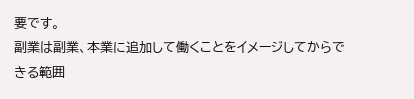要です。
副業は副業、本業に追加して働くことをイメージしてからできる範囲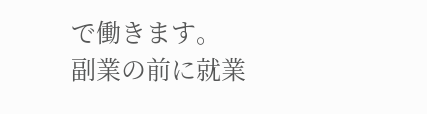で働きます。
副業の前に就業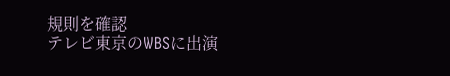規則を確認
テレビ東京のWBSに出演